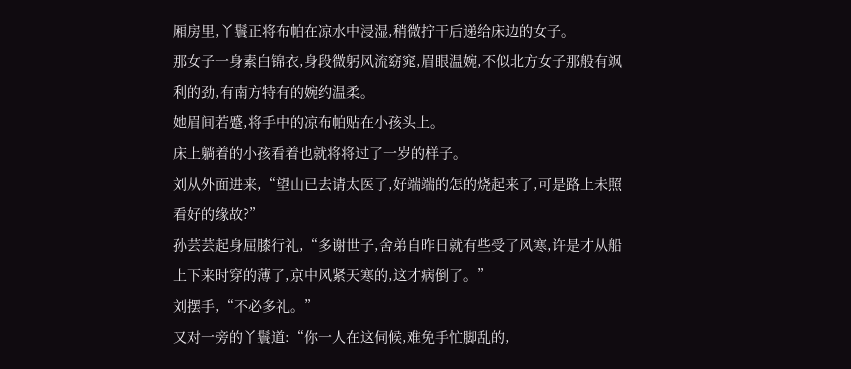厢房里,丫鬟正将布帕在凉水中浸湿,稍微拧干后递给床边的女子。
那女子一身素白锦衣,身段微躬风流窈窕,眉眼温婉,不似北方女子那般有飒利的劲,有南方特有的婉约温柔。
她眉间若蹙,将手中的凉布帕贴在小孩头上。
床上躺着的小孩看着也就将将过了一岁的样子。
刘从外面进来,“望山已去请太医了,好端端的怎的烧起来了,可是路上未照看好的缘故?”
孙芸芸起身屈膝行礼,“多谢世子,舍弟自昨日就有些受了风寒,许是才从船上下来时穿的薄了,京中风紧天寒的,这才病倒了。”
刘摆手,“不必多礼。”
又对一旁的丫鬟道:“你一人在这伺候,难免手忙脚乱的,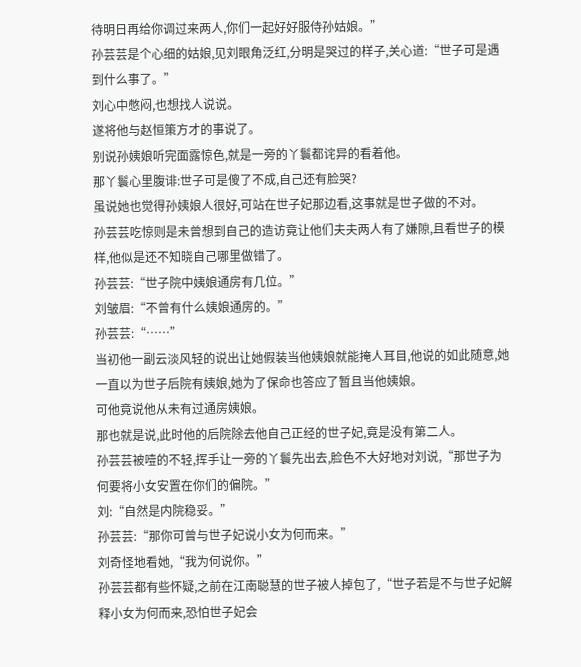待明日再给你调过来两人,你们一起好好服侍孙姑娘。”
孙芸芸是个心细的姑娘,见刘眼角泛红,分明是哭过的样子,关心道:“世子可是遇到什么事了。”
刘心中憋闷,也想找人说说。
遂将他与赵恒策方才的事说了。
别说孙姨娘听完面露惊色,就是一旁的丫鬟都诧异的看着他。
那丫鬟心里腹诽:世子可是傻了不成,自己还有脸哭?
虽说她也觉得孙姨娘人很好,可站在世子妃那边看,这事就是世子做的不对。
孙芸芸吃惊则是未曾想到自己的造访竟让他们夫夫两人有了嫌隙,且看世子的模样,他似是还不知晓自己哪里做错了。
孙芸芸:“世子院中姨娘通房有几位。”
刘皱眉:“不曾有什么姨娘通房的。”
孙芸芸:“……”
当初他一副云淡风轻的说出让她假装当他姨娘就能掩人耳目,他说的如此随意,她一直以为世子后院有姨娘,她为了保命也答应了暂且当他姨娘。
可他竟说他从未有过通房姨娘。
那也就是说,此时他的后院除去他自己正经的世子妃,竟是没有第二人。
孙芸芸被噎的不轻,挥手让一旁的丫鬟先出去,脸色不大好地对刘说,“那世子为何要将小女安置在你们的偏院。”
刘:“自然是内院稳妥。”
孙芸芸:“那你可曾与世子妃说小女为何而来。”
刘奇怪地看她,“我为何说你。”
孙芸芸都有些怀疑,之前在江南聪慧的世子被人掉包了,“世子若是不与世子妃解释小女为何而来,恐怕世子妃会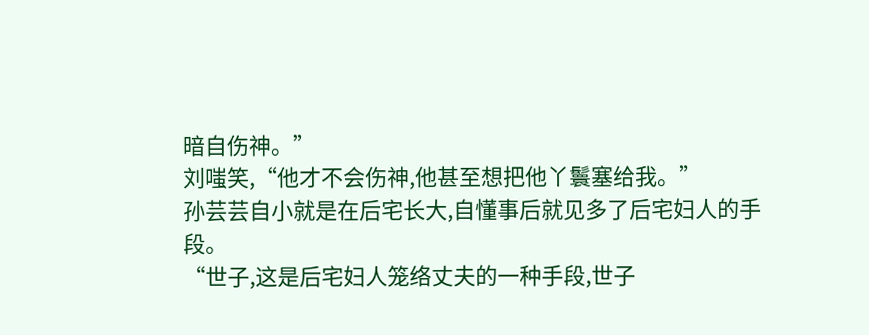暗自伤神。”
刘嗤笑,“他才不会伤神,他甚至想把他丫鬟塞给我。”
孙芸芸自小就是在后宅长大,自懂事后就见多了后宅妇人的手段。
“世子,这是后宅妇人笼络丈夫的一种手段,世子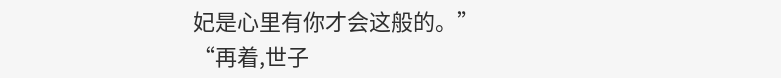妃是心里有你才会这般的。”
“再着,世子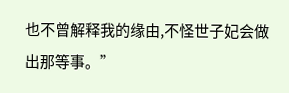也不曾解释我的缘由,不怪世子妃会做出那等事。”